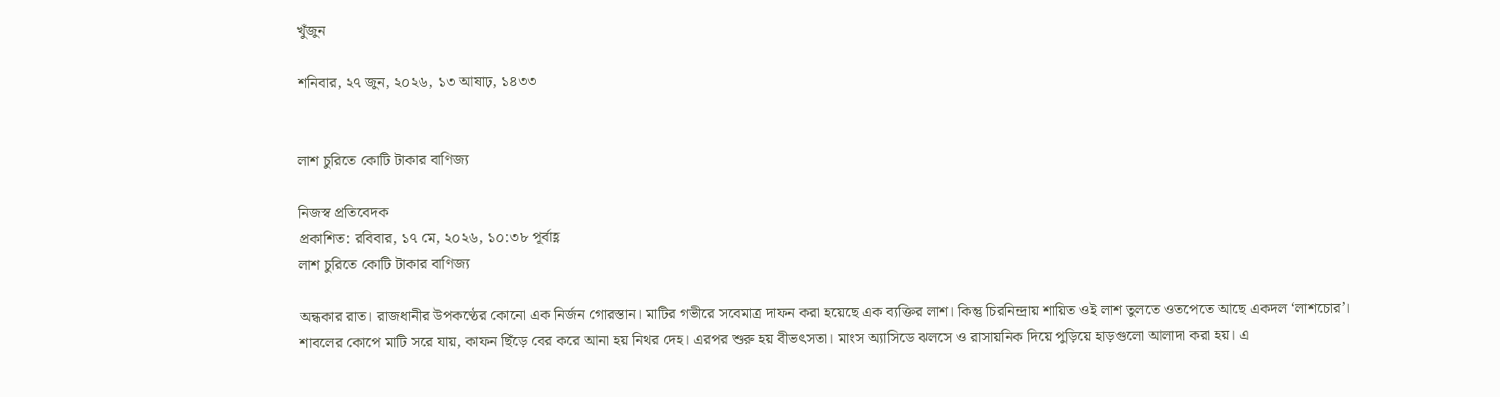খুঁজুন

শনিবার, ২৭ জুন, ২০২৬, ১৩ আষাঢ়, ১৪৩৩


লাশ চুরিতে কোটি টাকার বাণিজ্য

নিজস্ব প্রতিবেদক
প্রকাশিত: রবিবার, ১৭ মে, ২০২৬, ১০:৩৮ পূর্বাহ্ণ
লাশ চুরিতে কোটি টাকার বাণিজ্য

অন্ধকার রাত। রাজধানীর উপকণ্ঠের কোনো এক নির্জন গোরস্তান। মাটির গভীরে সবেমাত্র দাফন করা হয়েছে এক ব্যক্তির লাশ। কিন্তু চিরনিন্দ্রায় শায়িত ওই লাশ তুলতে ওতপেতে আছে একদল ‘লাশচোর’। শাবলের কোপে মাটি সরে যায়, কাফন ছিঁড়ে বের করে আনা হয় নিথর দেহ। এরপর শুরু হয় বীভৎসতা। মাংস অ্যাসিডে ঝলসে ও রাসায়নিক দিয়ে পুড়িয়ে হাড়গুলো আলাদা করা হয়। এ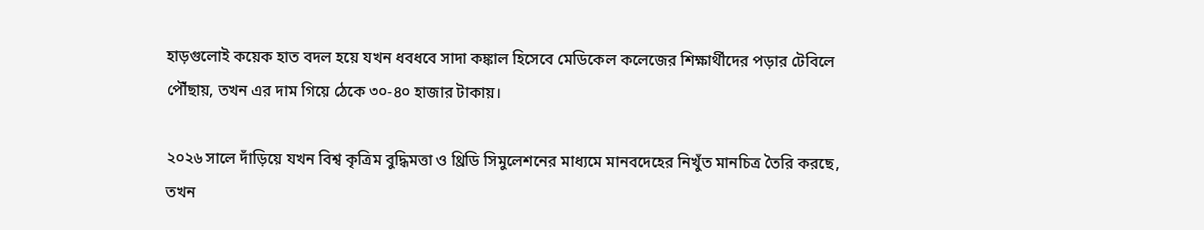হাড়গুলোই কয়েক হাত বদল হয়ে যখন ধবধবে সাদা কঙ্কাল হিসেবে মেডিকেল কলেজের শিক্ষার্থীদের পড়ার টেবিলে পৌঁছায়, তখন এর দাম গিয়ে ঠেকে ৩০-৪০ হাজার টাকায়।

২০২৬ সালে দাঁড়িয়ে যখন বিশ্ব কৃত্রিম বুদ্ধিমত্তা ও থ্রিডি সিমুলেশনের মাধ্যমে মানবদেহের নিখুঁত মানচিত্র তৈরি করছে, তখন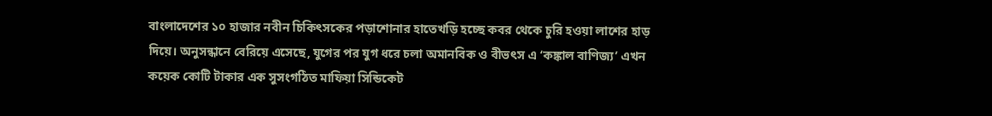বাংলাদেশের ১০ হাজার নবীন চিকিৎসকের পড়াশোনার হাতেখড়ি হচ্ছে কবর থেকে চুরি হওয়া লাশের হাড় দিয়ে। অনুসন্ধানে বেরিয়ে এসেছে, যুগের পর যুগ ধরে চলা অমানবিক ও বীভৎস এ ‘কঙ্কাল বাণিজ্য’ এখন কয়েক কোটি টাকার এক সুসংগঠিত মাফিয়া সিন্ডিকেট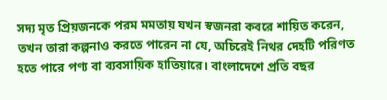সদ্য মৃত প্রিয়জনকে পরম মমতায় যখন স্বজনরা কবরে শায়িত করেন, তখন তারা কল্পনাও করতে পারেন না যে, অচিরেই নিথর দেহটি পরিণত হতে পারে পণ্য বা ব্যবসায়িক হাতিয়ারে। বাংলাদেশে প্রতি বছর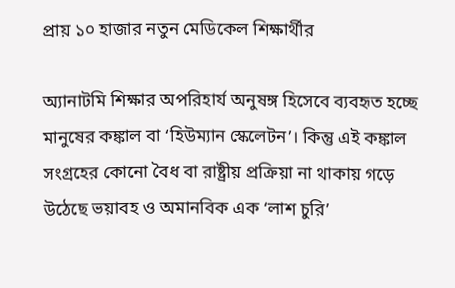প্রায় ১০ হাজার নতুন মেডিকেল শিক্ষার্থীর

অ্যানাটমি শিক্ষার অপরিহার্য অনুষঙ্গ হিসেবে ব্যবহৃত হচ্ছে মানুষের কঙ্কাল বা ‘হিউম্যান স্কেলেটন’। কিন্তু এই কঙ্কাল সংগ্রহের কোনো বৈধ বা রাষ্ট্রীয় প্রক্রিয়া না থাকায় গড়ে উঠেছে ভয়াবহ ও অমানবিক এক ‘লাশ চুরি’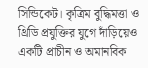সিন্ডিকেট। কৃত্রিম বুদ্ধিমত্তা ও থ্রিডি প্রযুক্তির যুগে দাঁড়িয়েও একটি প্রাচীন ও অমানবিক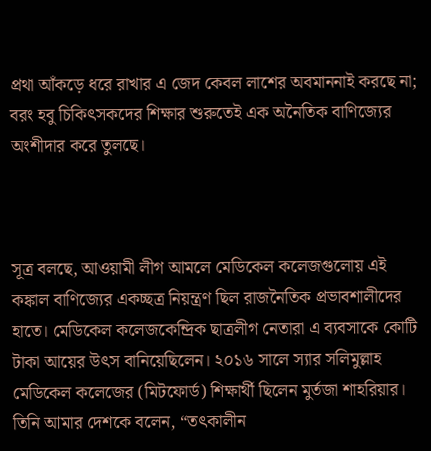প্রথা আঁকড়ে ধরে রাখার এ জেদ কেবল লাশের অবমাননাই করছে না; বরং হবু চিকিৎসকদের শিক্ষার শুরুতেই এক অনৈতিক বাণিজ্যের অংশীদার করে তুলছে।



সূত্র বলছে, আওয়ামী লীগ আমলে মেডিকেল কলেজগুলোয় এই কঙ্কাল বাণিজ্যের একচ্ছত্র নিয়ন্ত্রণ ছিল রাজনৈতিক প্রভাবশালীদের হাতে। মেডিকেল কলেজকেন্দ্রিক ছাত্রলীগ নেতারা এ ব্যবসাকে কোটি টাকা আয়ের উৎস বানিয়েছিলেন। ২০১৬ সালে স্যার সলিমুল্লাহ মেডিকেল কলেজের (মিটফোর্ড) শিক্ষার্থী ছিলেন মুর্তজা শাহরিয়ার। তিনি আমার দেশকে বলেন, “তৎকালীন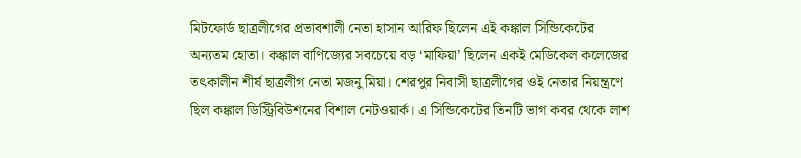মিটফোর্ড ছাত্রলীগের প্রভাবশালী নেতা হাসান আরিফ ছিলেন এই কঙ্কাল সিন্ডিকেটের অন্যতম হোতা। কঙ্কাল বাণিজ্যের সবচেয়ে বড় ‘মাফিয়া’ ছিলেন একই মেডিকেল কলেজের তৎকালীন শীর্ষ ছাত্রলীগ নেতা মজনু মিয়া। শেরপুর নিবাসী ছাত্রলীগের ওই নেতার নিয়ন্ত্রণে ছিল কঙ্কাল ডিস্ট্রিবিউশনের বিশাল নেটওয়ার্ক। এ সিন্ডিকেটের তিনটি ভাগ কবর থেকে লাশ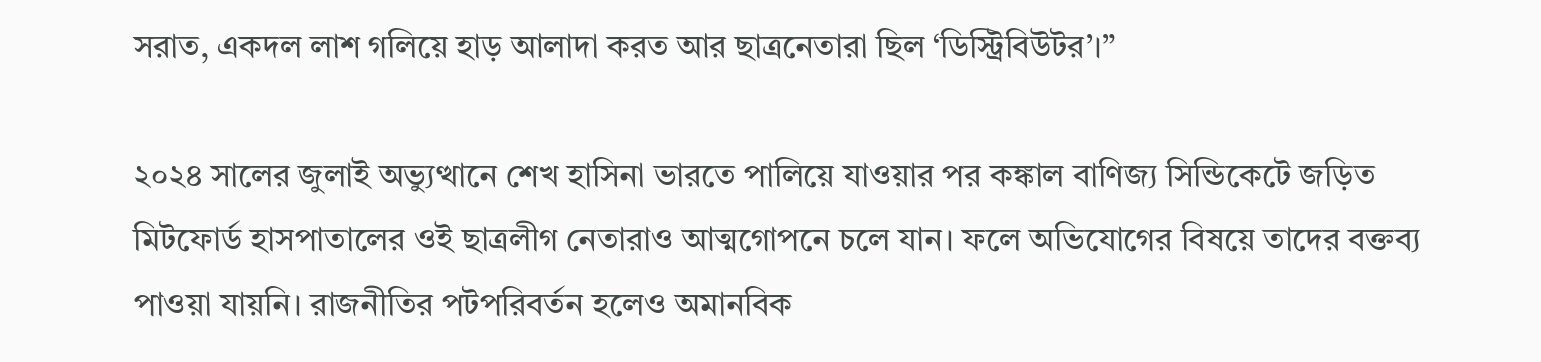সরাত, একদল লাশ গলিয়ে হাড় আলাদা করত আর ছাত্রনেতারা ছিল ‘ডিস্ট্রিবিউটর’।”

২০২৪ সালের জুলাই অভ্যুত্থানে শেখ হাসিনা ভারতে পালিয়ে যাওয়ার পর কঙ্কাল বাণিজ্য সিন্ডিকেটে জড়িত মিটফোর্ড হাসপাতালের ওই ছাত্রলীগ নেতারাও আত্মগোপনে চলে যান। ফলে অভিযোগের বিষয়ে তাদের বক্তব্য পাওয়া যায়নি। রাজনীতির পটপরিবর্তন হলেও অমানবিক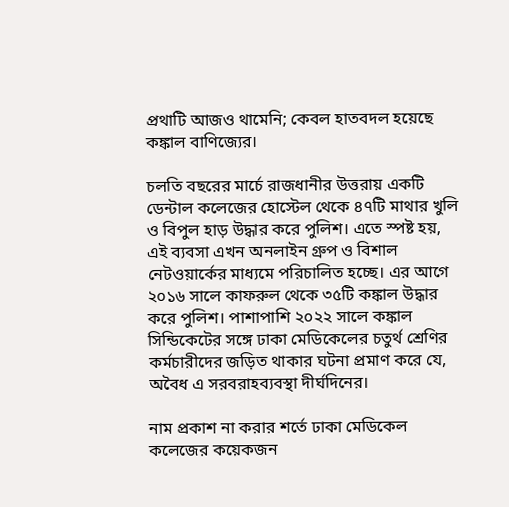প্রথাটি আজও থামেনি; কেবল হাতবদল হয়েছে কঙ্কাল বাণিজ্যের।

চলতি বছরের মার্চে রাজধানীর উত্তরায় একটি ডেন্টাল কলেজের হোস্টেল থেকে ৪৭টি মাথার খুলি ও বিপুল হাড় উদ্ধার করে পুলিশ। এতে স্পষ্ট হয়, এই ব্যবসা এখন অনলাইন গ্রুপ ও বিশাল নেটওয়ার্কের মাধ্যমে পরিচালিত হচ্ছে। এর আগে ২০১৬ সালে কাফরুল থেকে ৩৫টি কঙ্কাল উদ্ধার করে পুলিশ। পাশাপাশি ২০২২ সালে কঙ্কাল সিন্ডিকেটের সঙ্গে ঢাকা মেডিকেলের চতুর্থ শ্রেণির কর্মচারীদের জড়িত থাকার ঘটনা প্রমাণ করে যে, অবৈধ এ সরবরাহব্যবস্থা দীর্ঘদিনের।

নাম প্রকাশ না করার শর্তে ঢাকা মেডিকেল কলেজের কয়েকজন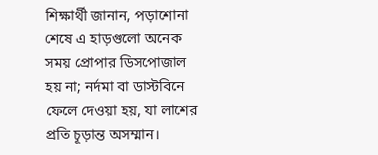শিক্ষার্থী জানান, পড়াশোনা শেষে এ হাড়গুলো অনেক সময় প্রোপার ডিসপোজাল হয় না; নর্দমা বা ডাস্টবিনে ফেলে দেওয়া হয়, যা লাশের প্রতি চূড়ান্ত অসম্মান।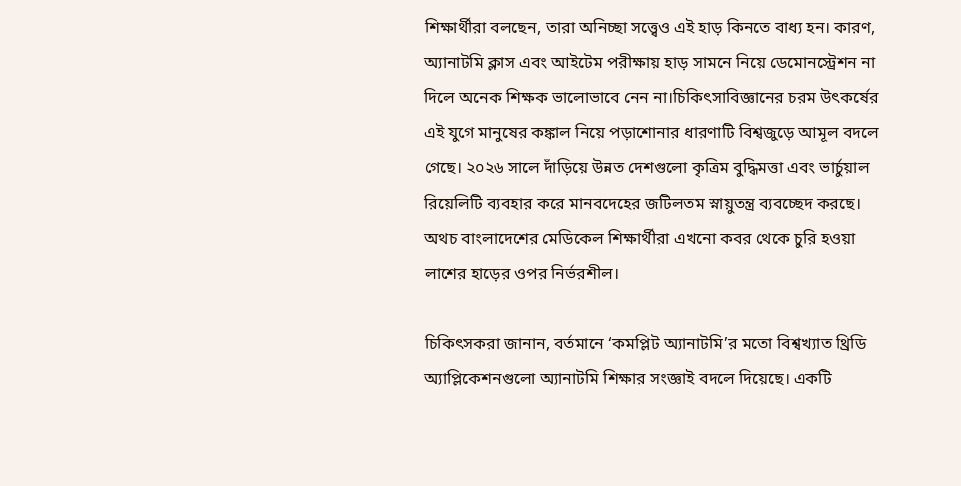শিক্ষার্থীরা বলছেন, তারা অনিচ্ছা সত্ত্বেও এই হাড় কিনতে বাধ্য হন। কারণ, অ্যানাটমি ক্লাস এবং আইটেম পরীক্ষায় হাড় সামনে নিয়ে ডেমোনস্ট্রেশন না দিলে অনেক শিক্ষক ভালোভাবে নেন না।চিকিৎসাবিজ্ঞানের চরম উৎকর্ষের এই যুগে মানুষের কঙ্কাল নিয়ে পড়াশোনার ধারণাটি বিশ্বজুড়ে আমূল বদলে গেছে। ২০২৬ সালে দাঁড়িয়ে উন্নত দেশগুলো কৃত্রিম বুদ্ধিমত্তা এবং ভার্চুয়াল রিয়েলিটি ব্যবহার করে মানবদেহের জটিলতম স্নায়ুতন্ত্র ব্যবচ্ছেদ করছে। অথচ বাংলাদেশের মেডিকেল শিক্ষার্থীরা এখনো কবর থেকে চুরি হওয়া লাশের হাড়ের ওপর নির্ভরশীল।

চিকিৎসকরা জানান, বর্তমানে ‘কমপ্লিট অ্যানাটমি’র মতো বিশ্বখ্যাত থ্রিডি অ্যাপ্লিকেশনগুলো অ্যানাটমি শিক্ষার সংজ্ঞাই বদলে দিয়েছে। একটি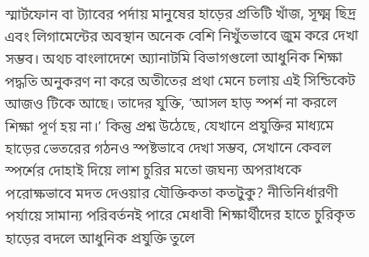স্মার্টফোন বা ট্যাবের পর্দায় মানুষের হাড়ের প্রতিটি খাঁজ, সূক্ষ্ম ছিদ্র এবং লিগামেন্টের অবস্থান অনেক বেশি নিখুঁতভাবে জুম করে দেখা সম্ভব। অথচ বাংলাদেশে অ্যানাটমি বিভাগগুলো আধুনিক শিক্ষা পদ্ধতি অনুকরণ না করে অতীতের প্রথা মেনে চলায় এই সিন্ডিকেট আজও টিকে আছে। তাদের যুক্তি, ‘আসল হাড় স্পর্শ না করলে শিক্ষা পূর্ণ হয় না।’ কিন্তু প্রশ্ন উঠেছে, যেখানে প্রযুক্তির মাধ্যমে হাড়ের ভেতরের গঠনও স্পষ্টভাবে দেখা সম্ভব, সেখানে কেবল স্পর্শের দোহাই দিয়ে লাশ চুরির মতো জঘন্য অপরাধকে পরোক্ষভাবে মদত দেওয়ার যৌক্তিকতা কতটুকু? নীতিনির্ধারণী পর্যায়ে সামান্য পরিবর্তনই পারে মেধাবী শিক্ষার্থীদের হাতে চুরিকৃত হাড়ের বদলে আধুনিক প্রযুক্তি তুলে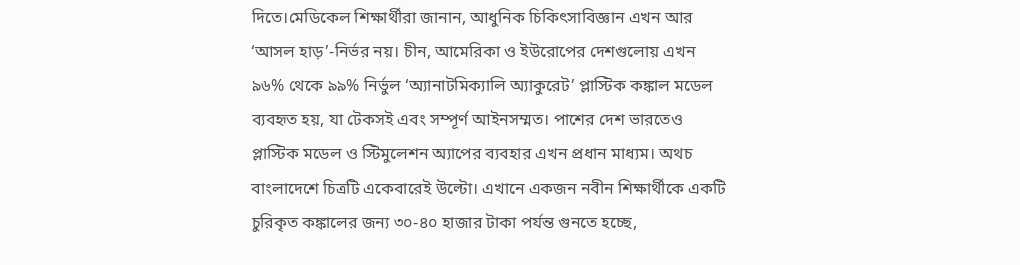দিতে।মেডিকেল শিক্ষার্থীরা জানান, আধুনিক চিকিৎসাবিজ্ঞান এখন আর ‘আসল হাড়’-নির্ভর নয়। চীন, আমেরিকা ও ইউরোপের দেশগুলোয় এখন ৯৬% থেকে ৯৯% নির্ভুল ‘অ্যানাটমিক্যালি অ্যাকুরেট’ প্লাস্টিক কঙ্কাল মডেল ব্যবহৃত হয়, যা টেকসই এবং সম্পূর্ণ আইনসম্মত। পাশের দেশ ভারতেও প্লাস্টিক মডেল ও স্টিমুলেশন অ্যাপের ব্যবহার এখন প্রধান মাধ্যম। অথচ বাংলাদেশে চিত্রটি একেবারেই উল্টো। এখানে একজন নবীন শিক্ষার্থীকে একটি চুরিকৃত কঙ্কালের জন্য ৩০-৪০ হাজার টাকা পর্যন্ত গুনতে হচ্ছে,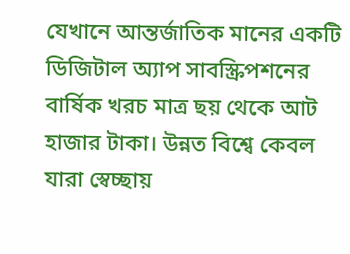যেখানে আন্তর্জাতিক মানের একটি ডিজিটাল অ্যাপ সাবস্ক্রিপশনের বার্ষিক খরচ মাত্র ছয় থেকে আট হাজার টাকা। উন্নত বিশ্বে কেবল যারা স্বেচ্ছায়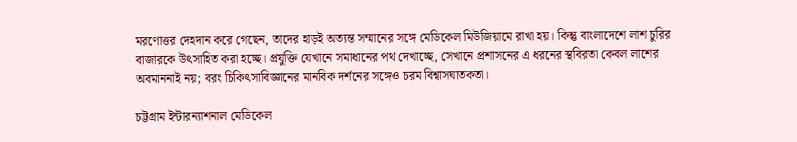মরণোত্তর দেহদান করে গেছেন, তাদের হাড়ই অত্যন্ত সম্মানের সঙ্গে মেডিকেল মিউজিয়ামে রাখা হয়। কিন্তু বাংলাদেশে লাশ চুরির বাজারকে উৎসাহিত করা হচ্ছে। প্রযুক্তি যেখানে সমাধানের পথ দেখাচ্ছে, সেখানে প্রশাসনের এ ধরনের স্থবিরতা কেবল লাশের অবমাননাই নয়; বরং চিকিৎসাবিজ্ঞানের মানবিক দর্শনের সঙ্গেও চরম বিশ্বাসঘাতকতা।

চট্টগ্রাম ইন্টারন্যাশনাল মেডিকেল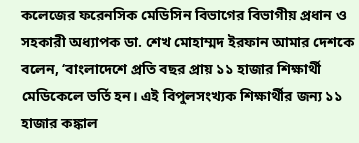কলেজের ফরেনসিক মেডিসিন বিভাগের বিভাগীয় প্রধান ও সহকারী অধ্যাপক ডা. শেখ মোহাম্মদ ইরফান আমার দেশকে বলেন, ‘বাংলাদেশে প্রতি বছর প্রায় ১১ হাজার শিক্ষার্থী মেডিকেলে ভর্তি হন। এই বিপুলসংখ্যক শিক্ষার্থীর জন্য ১১ হাজার কঙ্কাল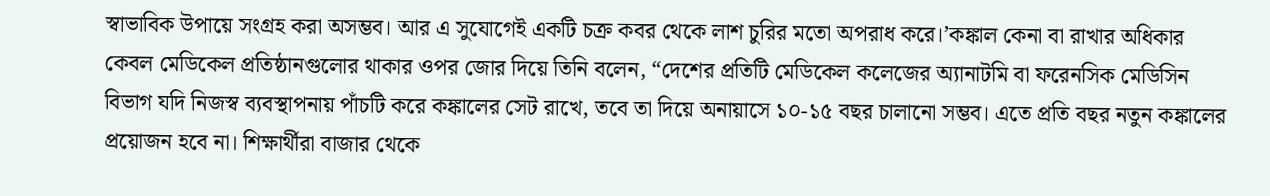স্বাভাবিক উপায়ে সংগ্রহ করা অসম্ভব। আর এ সুযোগেই একটি চক্র কবর থেকে লাশ চুরির মতো অপরাধ করে।’কঙ্কাল কেনা বা রাখার অধিকার কেবল মেডিকেল প্রতিষ্ঠানগুলোর থাকার ওপর জোর দিয়ে তিনি বলেন, “দেশের প্রতিটি মেডিকেল কলেজের অ্যানাটমি বা ফরেনসিক মেডিসিন বিভাগ যদি নিজস্ব ব্যবস্থাপনায় পাঁচটি করে কঙ্কালের সেট রাখে, তবে তা দিয়ে অনায়াসে ১০-১৫ বছর চালানো সম্ভব। এতে প্রতি বছর নতুন কঙ্কালের প্রয়োজন হবে না। শিক্ষার্থীরা বাজার থেকে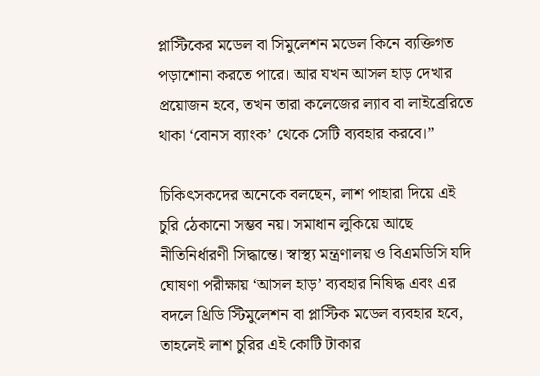প্লাস্টিকের মডেল বা সিমুলেশন মডেল কিনে ব্যক্তিগত পড়াশোনা করতে পারে। আর যখন আসল হাড় দেখার প্রয়োজন হবে, তখন তারা কলেজের ল্যাব বা লাইব্রেরিতে থাকা ‘বোনস ব্যাংক’ থেকে সেটি ব্যবহার করবে।”

চিকিৎসকদের অনেকে বলছেন, লাশ পাহারা দিয়ে এই চুরি ঠেকানো সম্ভব নয়। সমাধান লুকিয়ে আছে নীতিনির্ধারণী সিদ্ধান্তে। স্বাস্থ্য মন্ত্রণালয় ও বিএমডিসি যদি ঘোষণা পরীক্ষায় ‘আসল হাড়’ ব্যবহার নিষিদ্ধ এবং এর বদলে থ্রিডি স্টিমুলেশন বা প্লাস্টিক মডেল ব্যবহার হবে, তাহলেই লাশ চুরির এই কোটি টাকার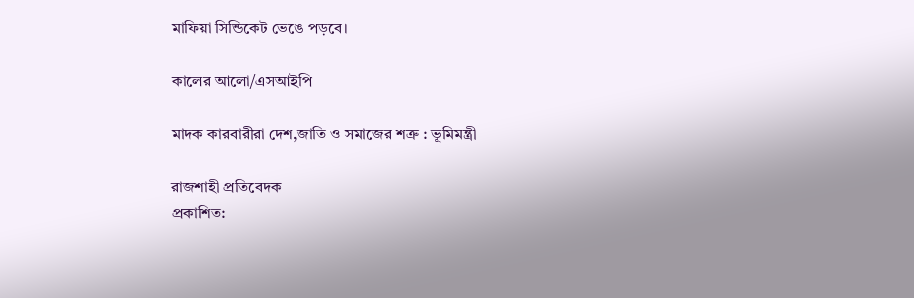মাফিয়া সিন্ডিকেট ভেঙে পড়বে।

কালের আলো/এসআইপি

মাদক কারবারীরা দেশ,জাতি ও সমাজের শত্রু : ভূমিমন্ত্রী

রাজশাহী প্রতিবেদক
প্রকাশিত: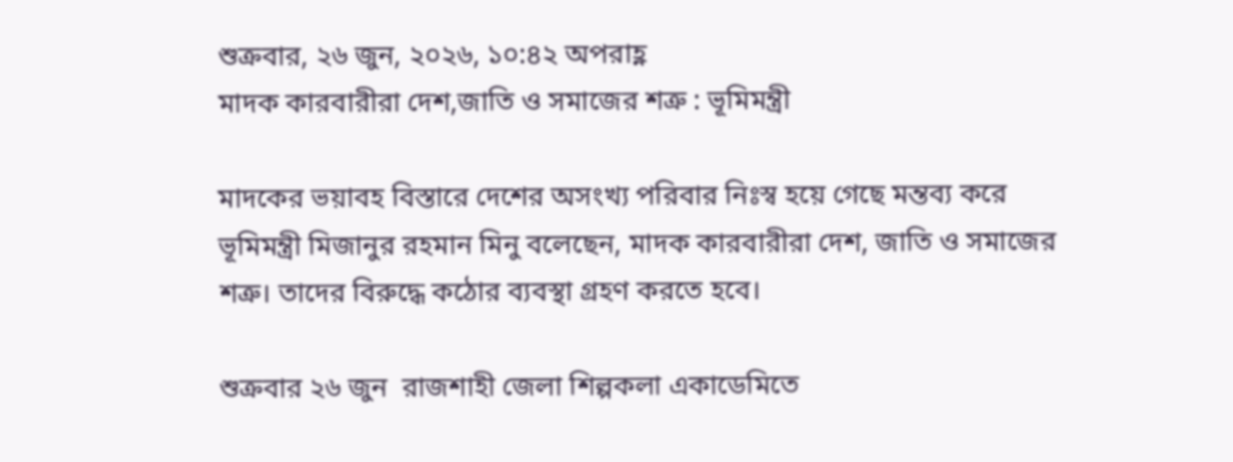শুক্রবার, ২৬ জুন, ২০২৬, ১০:৪২ অপরাহ্ণ
মাদক কারবারীরা দেশ,জাতি ও সমাজের শত্রু : ভূমিমন্ত্রী

মাদকের ভয়াবহ বিস্তারে দেশের অসংখ্য পরিবার নিঃস্ব হয়ে গেছে মন্তব্য করে ভূমিমন্ত্রী মিজানুর রহমান মিনু বলেছেন, মাদক কারবারীরা দেশ, জাতি ও সমাজের শত্রু। তাদের বিরুদ্ধে কঠোর ব্যবস্থা গ্রহণ করতে হবে।

শুক্রবার ২৬ জুন  রাজশাহী জেলা শিল্পকলা একাডেমিতে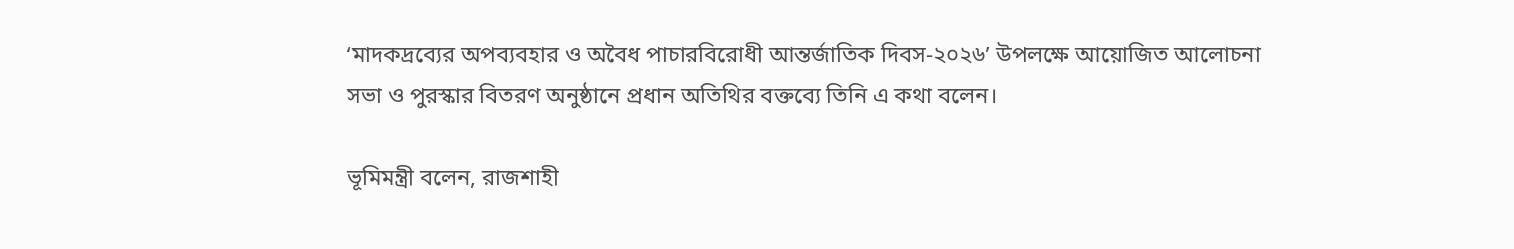‘মাদকদ্রব্যের অপব্যবহার ও অবৈধ পাচারবিরোধী আন্তর্জাতিক দিবস-২০২৬’ উপলক্ষে আয়োজিত আলোচনা সভা ও পুরস্কার বিতরণ অনুষ্ঠানে প্রধান অতিথির বক্তব্যে তিনি এ কথা বলেন।

ভূমিমন্ত্রী বলেন, রাজশাহী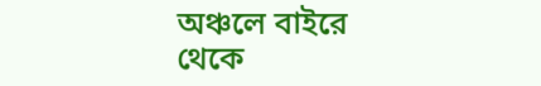অঞ্চলে বাইরে থেকে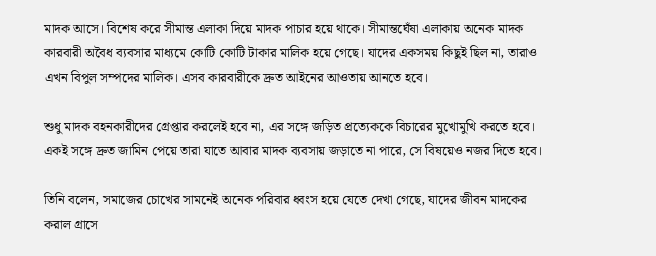মাদক আসে। বিশেষ করে সীমান্ত এলাকা দিয়ে মাদক পাচার হয়ে থাকে। সীমান্তঘেঁষা এলাকায় অনেক মাদক কারবারী অবৈধ ব্যবসার মাধ্যমে কোটি কোটি টাকার মালিক হয়ে গেছে। যাদের একসময় কিছুই ছিল না, তারাও এখন বিপুল সম্পদের মালিক। এসব কারবারীকে দ্রুত আইনের আওতায় আনতে হবে।

শুধু মাদক বহনকারীদের গ্রেপ্তার করলেই হবে না, এর সঙ্গে জড়িত প্রত্যেককে বিচারের মুখোমুখি করতে হবে। একই সঙ্গে দ্রুত জামিন পেয়ে তারা যাতে আবার মাদক ব্যবসায় জড়াতে না পারে, সে বিষয়েও নজর দিতে হবে।

তিনি বলেন, সমাজের চোখের সামনেই অনেক পরিবার ধ্বংস হয়ে যেতে দেখা গেছে, যাদের জীবন মাদকের করাল গ্রাসে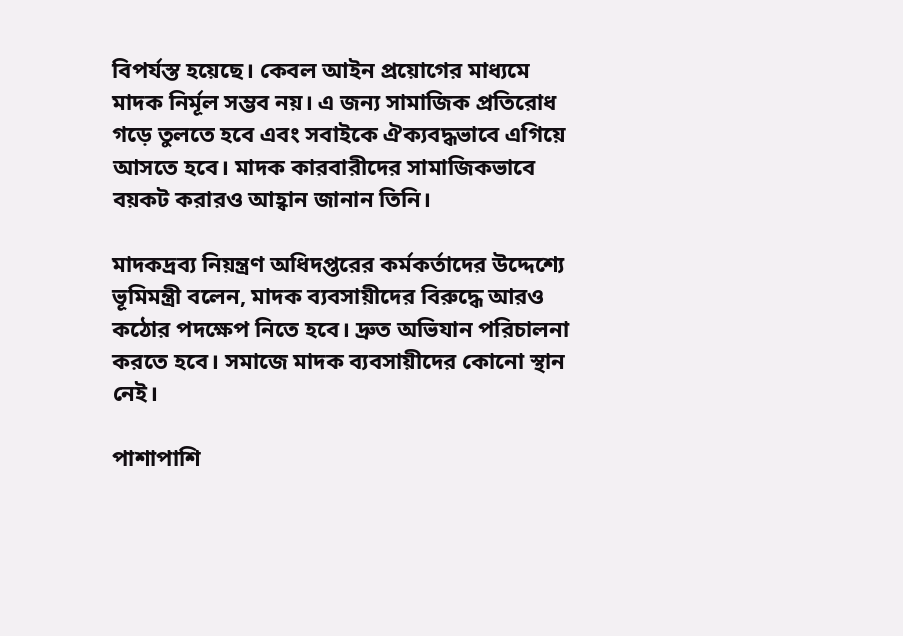বিপর্যস্ত হয়েছে। কেবল আইন প্রয়োগের মাধ্যমে মাদক নির্মূল সম্ভব নয়। এ জন্য সামাজিক প্রতিরোধ গড়ে তুলতে হবে এবং সবাইকে ঐক্যবদ্ধভাবে এগিয়ে আসতে হবে। মাদক কারবারীদের সামাজিকভাবে বয়কট করারও আহ্বান জানান তিনি।

মাদকদ্রব্য নিয়ন্ত্রণ অধিদপ্তরের কর্মকর্তাদের উদ্দেশ্যে ভূমিমন্ত্রী বলেন, মাদক ব্যবসায়ীদের বিরুদ্ধে আরও কঠোর পদক্ষেপ নিতে হবে। দ্রুত অভিযান পরিচালনা করতে হবে। সমাজে মাদক ব্যবসায়ীদের কোনো স্থান নেই।

পাশাপাশি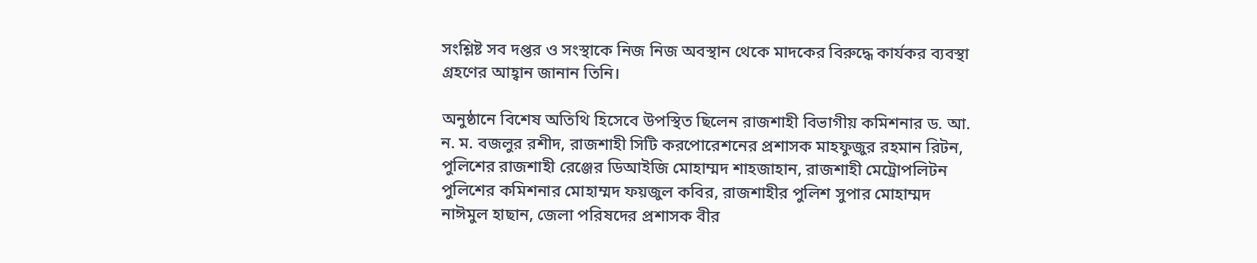সংশ্লিষ্ট সব দপ্তর ও সংস্থাকে নিজ নিজ অবস্থান থেকে মাদকের বিরুদ্ধে কার্যকর ব্যবস্থা গ্রহণের আহ্বান জানান তিনি।

অনুষ্ঠানে বিশেষ অতিথি হিসেবে উপস্থিত ছিলেন রাজশাহী বিভাগীয় কমিশনার ড. আ. ন. ম. বজলুর রশীদ, রাজশাহী সিটি করপোরেশনের প্রশাসক মাহফুজুর রহমান রিটন, পুলিশের রাজশাহী রেঞ্জের ডিআইজি মোহাম্মদ শাহজাহান, রাজশাহী মেট্রোপলিটন পুলিশের কমিশনার মোহাম্মদ ফয়জুল কবির, রাজশাহীর পুলিশ সুপার মোহাম্মদ নাঈমুল হাছান, জেলা পরিষদের প্রশাসক বীর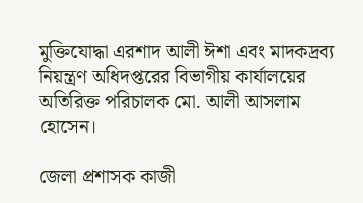মুক্তিযোদ্ধা এরশাদ আলী ঈশা এবং মাদকদ্রব্য নিয়ন্ত্রণ অধিদপ্তরের বিভাগীয় কার্যালয়ের অতিরিক্ত পরিচালক মো. আলী আসলাম হোসেন।

জেলা প্রশাসক কাজী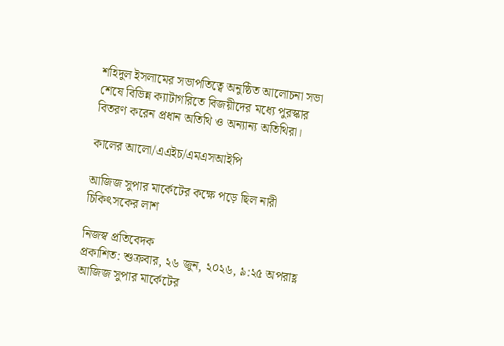শহিদুল ইসলামের সভাপতিত্বে অনুষ্ঠিত আলোচনা সভা শেষে বিভিন্ন ক্যাটাগরিতে বিজয়ীদের মধ্যে পুরস্কার বিতরণ করেন প্রধান অতিথি ও অন্যান্য অতিথিরা।

কালের আলো/এএইচ/এমএসআইপি

আজিজ সুপার মার্কেটের কক্ষে পড়ে ছিল নারী চিকিৎসকের লাশ

নিজস্ব প্রতিবেদক
প্রকাশিত: শুক্রবার, ২৬ জুন, ২০২৬, ৯:২৫ অপরাহ্ণ
আজিজ সুপার মার্কেটের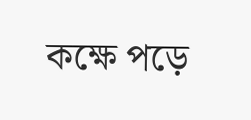কক্ষে পড়ে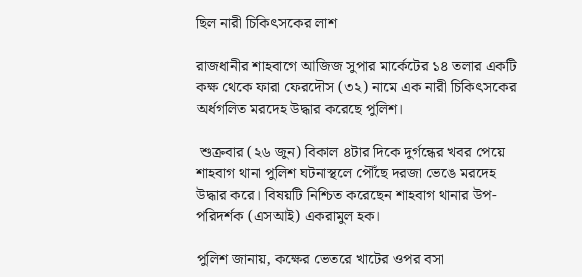ছিল নারী চিকিৎসকের লাশ

রাজধানীর শাহবাগে আজিজ সুপার মার্কেটের ১৪ তলার একটি কক্ষ থেকে ফারা ফেরদৌস (৩২) নামে এক নারী চিকিৎসকের অর্ধগলিত মরদেহ উদ্ধার করেছে পুলিশ।

 শুক্রবার (২৬ জুন) বিকাল ৪টার দিকে দুর্গন্ধের খবর পেয়ে শাহবাগ থানা পুলিশ ঘটনাস্থলে পৌঁছে দরজা ভেঙে মরদেহ উদ্ধার করে। বিষয়টি নিশ্চিত করেছেন শাহবাগ থানার উপ-পরিদর্শক (এসআই) একরামুল হক।

পুলিশ জানায়, কক্ষের ভেতরে খাটের ওপর বসা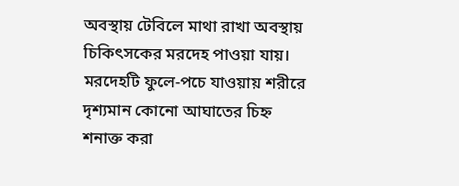অবস্থায় টেবিলে মাথা রাখা অবস্থায় চিকিৎসকের মরদেহ পাওয়া যায়। মরদেহটি ফুলে-পচে যাওয়ায় শরীরে দৃশ্যমান কোনো আঘাতের চিহ্ন শনাক্ত করা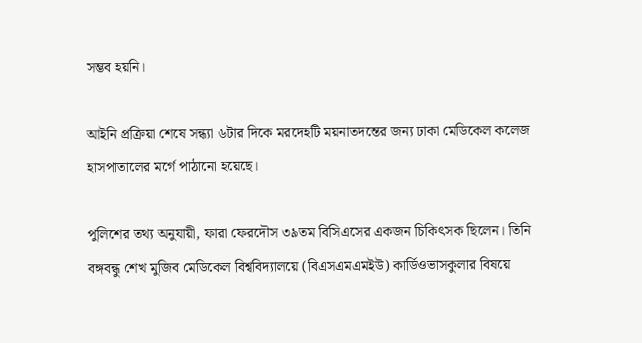সম্ভব হয়নি।

আইনি প্রক্রিয়া শেষে সন্ধ্যা ৬টার দিকে মরদেহটি ময়নাতদন্তের জন্য ঢাকা মেডিকেল কলেজ হাসপাতালের মর্গে পাঠানো হয়েছে।

পুলিশের তথ্য অনুযায়ী, ফারা ফেরদৌস ৩৯তম বিসিএসের একজন চিকিৎসক ছিলেন। তিনি বঙ্গবন্ধু শেখ মুজিব মেডিকেল বিশ্ববিদ্যালয়ে (বিএসএমএমইউ) কার্ডিওভাসকুলার বিষয়ে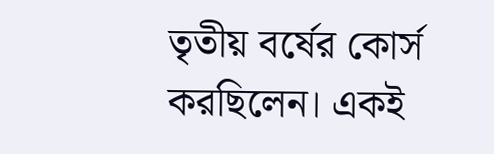তৃতীয় বর্ষের কোর্স করছিলেন। একই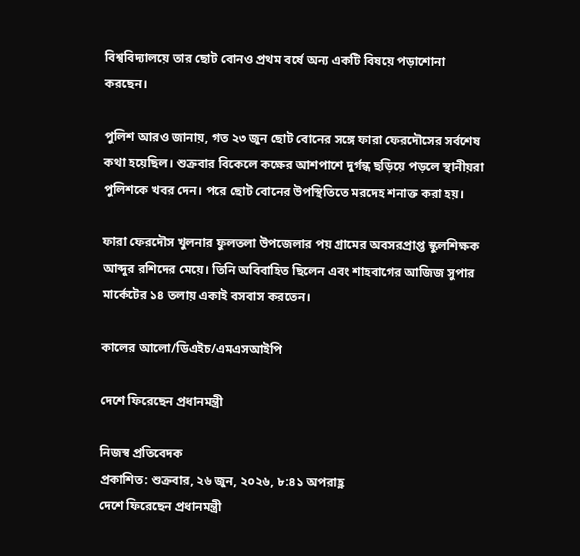বিশ্ববিদ্যালয়ে তার ছোট বোনও প্রথম বর্ষে অন্য একটি বিষয়ে পড়াশোনা করছেন।

পুলিশ আরও জানায়, গত ২৩ জুন ছোট বোনের সঙ্গে ফারা ফেরদৌসের সর্বশেষ কথা হয়েছিল। শুক্রবার বিকেলে কক্ষের আশপাশে দুর্গন্ধ ছড়িয়ে পড়লে স্থানীয়রা পুলিশকে খবর দেন। পরে ছোট বোনের উপস্থিতিতে মরদেহ শনাক্ত করা হয়।

ফারা ফেরদৌস খুলনার ফুলতলা উপজেলার পয় গ্রামের অবসরপ্রাপ্ত স্কুলশিক্ষক আব্দুর রশিদের মেয়ে। তিনি অবিবাহিত ছিলেন এবং শাহবাগের আজিজ সুপার মার্কেটের ১৪ তলায় একাই বসবাস করতেন।

কালের আলো/ডিএইচ/এমএসআইপি

দেশে ফিরেছেন প্রধানমন্ত্রী

নিজস্ব প্রতিবেদক
প্রকাশিত: শুক্রবার, ২৬ জুন, ২০২৬, ৮:৪১ অপরাহ্ণ
দেশে ফিরেছেন প্রধানমন্ত্রী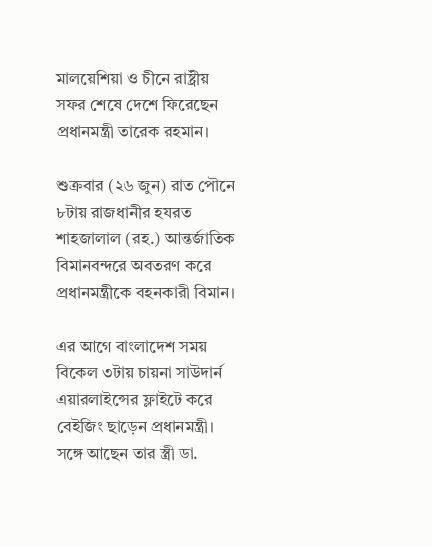মালয়েশিয়া ও চীনে রাষ্ট্রীয় সফর শেষে দেশে ফিরেছেন প্রধানমন্ত্রী তারেক রহমান।

শুক্রবার (২৬ জুন) রাত পৌনে ৮টায় রাজধানীর হযরত শাহজালাল (রহ.) আন্তর্জাতিক বিমানবন্দরে অবতরণ করে প্রধানমন্ত্রীকে বহনকারী বিমান।

এর আগে বাংলাদেশ সময় বিকেল ৩টায় চায়না সাউদার্ন এয়ারলাইন্সের ফ্লাইটে করে বেইজিং ছাড়েন প্রধানমন্ত্রী। সঙ্গে আছেন তার স্ত্রী ডা.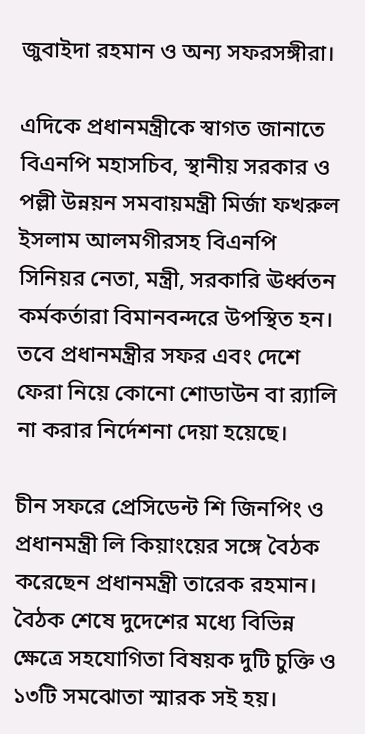জুবাইদা রহমান ও অন্য সফরসঙ্গীরা।

এদিকে প্রধানমন্ত্রীকে স্বাগত জানাতে বিএনপি মহাসচিব, স্থানীয় সরকার ও পল্লী উন্নয়ন সমবায়মন্ত্রী মির্জা ফখরুল ইসলাম আলমগীরসহ বিএনপি সিনিয়র নেতা, মন্ত্রী, সরকারি ঊর্ধ্বতন কর্মকর্তারা বিমানবন্দরে উপস্থিত হন। তবে প্রধানমন্ত্রীর সফর এবং দেশে ফেরা নিয়ে কোনো শোডাউন বা র‌্যালি না করার নির্দেশনা দেয়া হয়েছে।

চীন সফরে প্রেসিডেন্ট শি জিনপিং ও প্রধানমন্ত্রী লি কিয়াংয়ের সঙ্গে বৈঠক করেছেন প্রধানমন্ত্রী তারেক রহমান। বৈঠক শেষে দুদেশের মধ্যে বিভিন্ন ক্ষেত্রে সহযোগিতা বিষয়ক দুটি চুক্তি ও ১৩টি সমঝোতা স্মারক সই হয়।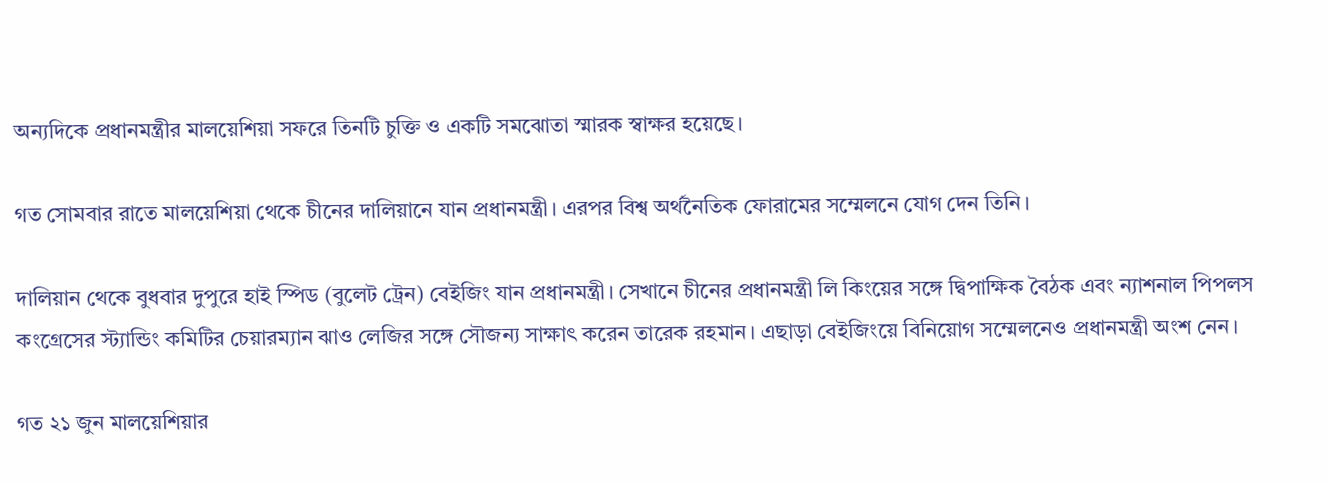অন্যদিকে প্রধানমন্ত্রীর মালয়েশিয়া সফরে তিনটি চুক্তি ও একটি সমঝোতা স্মারক স্বাক্ষর হয়েছে।

গত সোমবার রাতে মালয়েশিয়া থেকে চীনের দালিয়ানে যান প্রধানমন্ত্রী। এরপর বিশ্ব অর্থনৈতিক ফোরামের সম্মেলনে যোগ দেন তিনি।

দালিয়ান থেকে বুধবার দুপুরে হাই স্পিড (বুলেট ট্রেন) বেইজিং যান প্রধানমন্ত্রী। সেখানে চীনের প্রধানমন্ত্রী লি কিংয়ের সঙ্গে দ্বিপাক্ষিক বৈঠক এবং ন্যাশনাল পিপলস কংগ্রেসের স্ট্যান্ডিং কমিটির চেয়ারম্যান ঝাও লেজির সঙ্গে সৌজন্য সাক্ষাৎ করেন তারেক রহমান। এছাড়া বেইজিংয়ে বিনিয়োগ সম্মেলনেও প্রধানমন্ত্রী অংশ নেন।

গত ২১ জুন মালয়েশিয়ার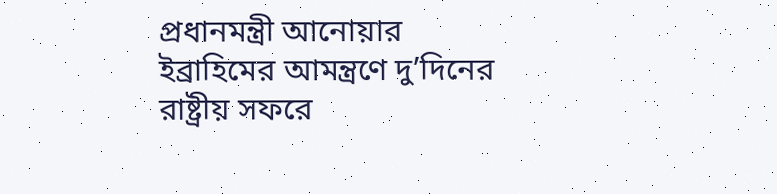প্রধানমন্ত্রী আনোয়ার ইব্রাহিমের আমন্ত্রণে দু’দিনের রাষ্ট্রীয় সফরে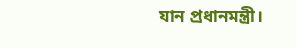যান প্রধানমন্ত্রী।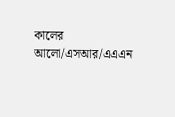কালের আলো/এসআর/এএএন